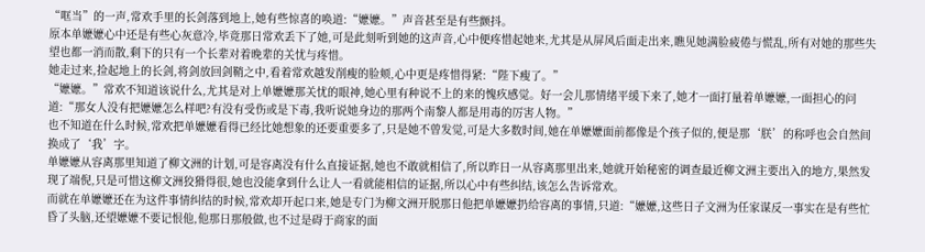“哐当”的一声,常欢手里的长剑落到地上,她有些惊喜的唤道:“嬷嬷。”声音甚至是有些颤抖。
原本单嬷嬷心中还是有些心灰意冷,毕竟那日常欢丢下了她,可是此刻听到她的这声音,心中便疼惜起她来,尤其是从屏风后面走出来,瞧见她满脸疲倦与慌乱,所有对她的那些失望也都一消而散,剩下的只有一个长辈对着晚辈的关忧与疼惜。
她走过来,捡起地上的长剑,将剑放回剑鞘之中,看着常欢越发削瘦的脸颊,心中更是疼惜得紧:“陛下瘦了。”
“嬷嬷。”常欢不知道该说什么,尤其是对上单嬷嬷那关忧的眼神,她心里有种说不上的来的愧疚感觉。好一会儿那情绪平缓下来了,她才一面打量着单嬷嬷,一面担心的问道:“那女人没有把嬷嬷怎么样吧?有没有受伤或是下毒,我听说她身边的那两个南黎人都是用毒的厉害人物。”
也不知道在什么时候,常欢把单嬷嬷看得已经比她想象的还要重要多了,只是她不曾发觉,可是大多数时间,她在单嬷嬷面前都像是个孩子似的,便是那‘朕’的称呼也会自然间换成了‘我’字。
单嬷嬷从容离那里知道了柳文洲的计划,可是容离没有什么直接证据,她也不敢就相信了,所以昨日一从容离那里出来,她就开始秘密的调查最近柳文洲主要出入的地方,果然发现了端倪,只是可惜这柳文洲狡猾得很,她也没能拿到什么让人一看就能相信的证据,所以心中有些纠结,该怎么告诉常欢。
而就在单嬷嬷还在为这件事情纠结的时候,常欢却开起口来,她是专门为柳文洲开脱那日他把单嬷嬷扔给容离的事情,只道:“嬷嬷,这些日子文洲为任家谋反一事实在是有些忙昏了头脑,还望嬷嬷不要记恨他,他那日那般做,也不过是碍于商家的面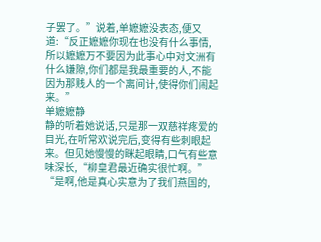子罢了。”说着,单嬷嬷没表态,便又道:“反正嬷嬷你现在也没有什么事情,所以嬷嬷万不要因为此事心中对文洲有什么嫌隙,你们都是我最重要的人,不能因为那贱人的一个离间计,使得你们闹起来。”
单嬷嬷静
静的听着她说话,只是那一双慈祥疼爱的目光,在听常欢说完后,变得有些刺眼起来。但见她慢慢的眯起眼睛,口气有些意味深长,“柳皇君最近确实很忙啊。”
“是啊,他是真心实意为了我们燕国的,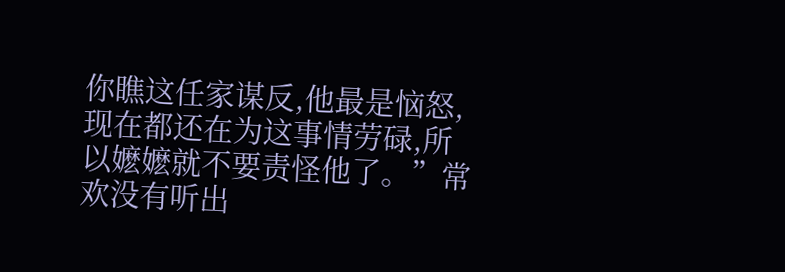你瞧这任家谋反,他最是恼怒,现在都还在为这事情劳碌,所以嬷嬷就不要责怪他了。”常欢没有听出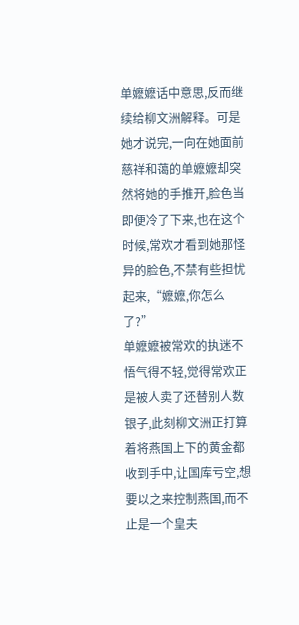单嬷嬷话中意思,反而继续给柳文洲解释。可是她才说完,一向在她面前慈祥和蔼的单嬷嬷却突然将她的手推开,脸色当即便冷了下来,也在这个时候,常欢才看到她那怪异的脸色,不禁有些担忧起来,“嬷嬷,你怎么了?”
单嬷嬷被常欢的执迷不悟气得不轻,觉得常欢正是被人卖了还替别人数银子,此刻柳文洲正打算着将燕国上下的黄金都收到手中,让国库亏空,想要以之来控制燕国,而不止是一个皇夫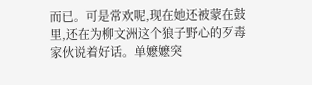而已。可是常欢呢,现在她还被蒙在鼓里,还在为柳文洲这个狼子野心的歹毒家伙说着好话。单嬷嬷突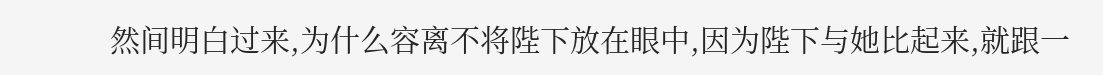然间明白过来,为什么容离不将陛下放在眼中,因为陛下与她比起来,就跟一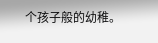个孩子般的幼稚。